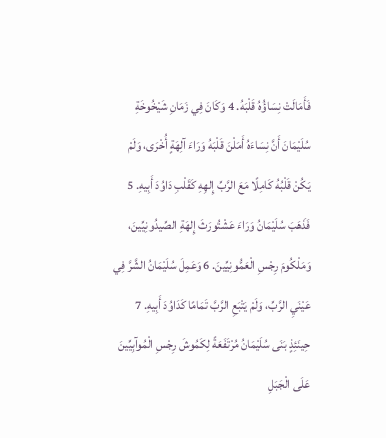فَأَمَالَتْ نِسَاؤُهُ قَلْبَهُ. 4 وَكَانَ فِي زَمَانِ شَيْخُوخَةِ سُلَيْمَانَ أَنَّ نِسَاءَهُ أَمَلْنَ قَلْبَهُ وَرَاءَ آلِهَةٍ أُخْرَى، وَلَمْ يَكُنْ قَلْبُهُ كَامِلًا مَعَ الرَّبِّ إِلهِهِ كَقَلْبِ دَاوُدَ أَبِيهِ. 5 فَذَهَبَ سُلَيْمَانُ وَرَاءَ عَشْتُورَثَ إِلهَةِ الصِّيدُونِيِّينَ، وَمَلْكُومَ رِجْسِ الْعَمُّونِيِّينَ. 6 وَعَمِلَ سُلَيْمَانُ الشَّرَّ فِي عَيْنَيِ الرَّبِّ، وَلَمْ يَتْبَعِ الرَّبَّ تَمَامًا كَدَاوُدَ أَبِيهِ. 7 حِينَئِذٍ بَنَى سُلَيْمَانُ مُرْتَفَعَةً لِكَمُوشَ رِجْسِ الْمُوآبِيِّينَ عَلَى الْجَبَلِ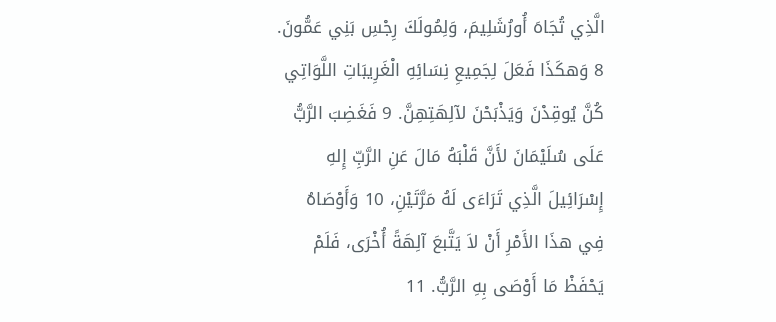الَّذِي تُجَاهَ أُورُشَلِيمَ، وَلِمُولَكَ رِجْسِ بَنِي عَمُّونَ. 8 وَهكَذَا فَعَلَ لِجَمِيعِ نِسَائِهِ الْغَرِيبَاتِ اللَّوَاتِي كُنَّ يُوقِدْنَ وَيَذْبَحْنَ لآلِهَتِهِنَّ. 9 فَغَضِبَ الرَّبُّ عَلَى سُلَيْمَانَ لأَنَّ قَلْبَهُ مَالَ عَنِ الرَّبِّ إِلهِ إِسْرَائِيلَ الَّذِي تَرَاءَى لَهُ مَرَّتَيْنِ، 10 وَأَوْصَاهُ فِي هذَا الأَمْرِ أَنْ لاَ يَتَّبعَ آلِهَةً أُخْرَى، فَلَمْ يَحْفَظْ مَا أَوْصَى بِهِ الرَّبُّ. 11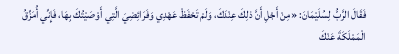فَقَالَ الرَّبُّ لِسُلَيْمَانَ: «مِنْ أَجْلِ أَنَّ ذلِكَ عِنْدَكَ، وَلَمْ تَحْفَظْ عَهْدِي وَفَرَائِضِيَ الَّتِي أَوْصَيْتُكَ بِهَا، فَإِنِّي أُمَزِّقُ الْمَمْلَكَةَ عَنْكَ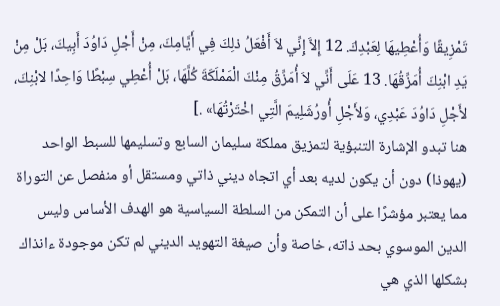تَمْزِيقًا وَأُعْطِيهَا لِعَبْدِكَ. 12 إِلاَّ إِنِّي لاَ أَفْعَلُ ذلِكَ فِي أَيَّامِكَ، مِنْ أَجْلِ دَاوُدَ أَبِيكَ، بَلْ مِنْ يَدِ ابْنِكَ أُمَزِّقُهَا. 13 عَلَى أَنِّي لاَ أُمَزِّقُ مِنْكَ الْمَمْلَكَةَ كُلَّهَا، بَلْ أُعْطِي سِبْطًا وَاحِدًا لابْنِكَ، لأَجْلِ دَاوُدَ عَبْدِي، وَلأَجْلِ أُورُشَلِيمَ الَّتِي اخْتَرْتُهَا» .]
هنا تبدو الإشارة التنبؤية لتمزيق مملكة سليمان السابع وتسليمها للسبط الواحد (يهوذا) دون أن يكون لديه بعد أي اتجاه ديني ذاتي ومستقل أو منفصل عن التوراة مما يعتبر مؤشرًا على أن التمكن من السلطة السياسية هو الهدف الأساس وليس الدين الموسوي بحد ذاته، خاصة وأن صيغة التهويد الديني لم تكن موجودة ءانذاك بشكلها الذي هي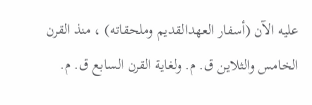عليه الآن (أسفار العهدالقديم وملحقاته) ، منذ القرن الخامس والثلاين ق. م. ولغاية القرن السابع ق. م.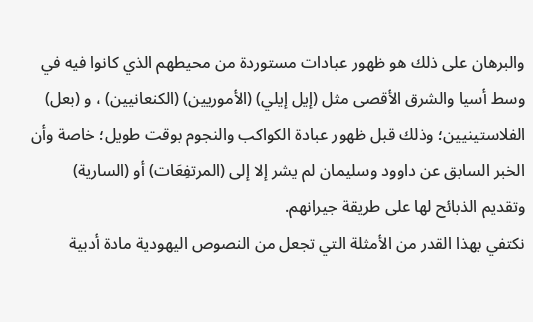والبرهان على ذلك هو ظهور عبادات مستوردة من محيطهم الذي كانوا فيه في وسط أسيا والشرق الأقصى مثل (إيل إيلي) (الأموريين) (الكنعانيين) ، و (بعل) الفلاستينيين؛ وذلك قبل ظهور عبادة الكواكب والنجوم بوقت طويل؛ خاصة وأن الخبر السابق عن داوود وسليمان لم يشر إلا إلى (المرتفِعَات) أو (السارية) وتقديم الذبائح لها على طريقة جيرانهم.
نكتفي بهذا القدر من الأمثلة التي تجعل من النصوص اليهودية مادة أدبية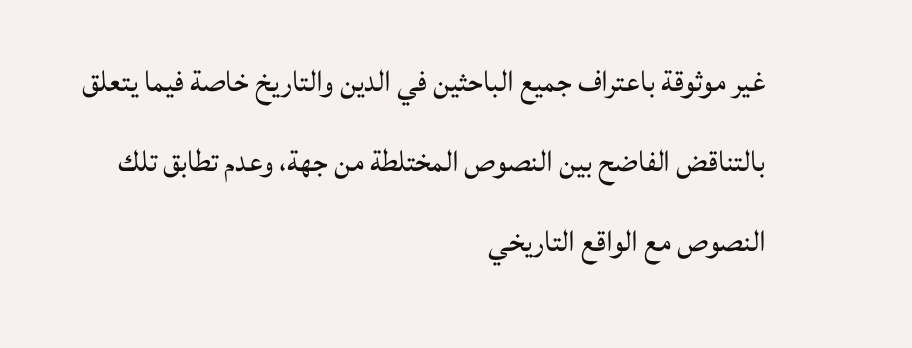غير موثوقة باعتراف جميع الباحثين في الدين والتاريخ خاصة فيما يتعلق بالتناقض الفاضح بين النصوص المختلطة من جهة، وعدم تطابق تلك النصوص مع الواقع التاريخي